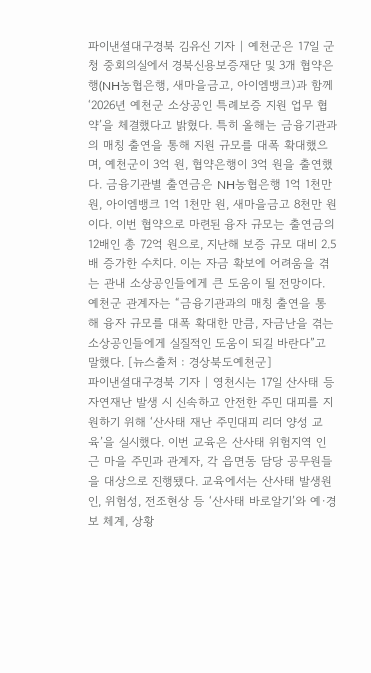파이낸셜대구경북 김유신 기자 | 예천군은 17일 군청 중회의실에서 경북신용보증재단 및 3개 협약은행(NH농협은행, 새마을금고, 아이엠뱅크)과 함께 ‘2026년 예천군 소상공인 특례보증 지원 업무 협약’을 체결했다고 밝혔다. 특히 올해는 금융기관과의 매칭 출연을 통해 지원 규모를 대폭 확대했으며, 예천군이 3억 원, 협약은행이 3억 원을 출연했다. 금융기관별 출연금은 NH농협은행 1억 1천만 원, 아이엠뱅크 1억 1천만 원, 새마을금고 8천만 원이다. 이번 협약으로 마련된 융자 규모는 출연금의 12배인 총 72억 원으로, 지난해 보증 규모 대비 2.5배 증가한 수치다. 이는 자금 확보에 어려움을 겪는 관내 소상공인들에게 큰 도움이 될 전망이다. 예천군 관계자는 “금융기관과의 매칭 출연을 통해 융자 규모를 대폭 확대한 만큼, 자금난을 겪는 소상공인들에게 실질적인 도움이 되길 바란다”고 말했다. [뉴스출처 : 경상북도예천군]
파이낸셜대구경북 기자 | 영천시는 17일 산사태 등 자연재난 발생 시 신속하고 안전한 주민 대피를 지원하기 위해 ‘산사태 재난 주민대피 리더 양성 교육’을 실시했다. 이번 교육은 산사태 위험지역 인근 마을 주민과 관계자, 각 읍면동 담당 공무원들을 대상으로 진행됐다. 교육에서는 산사태 발생원인, 위험성, 전조현상 등 ‘산사태 바로알기’와 예·경보 체계, 상황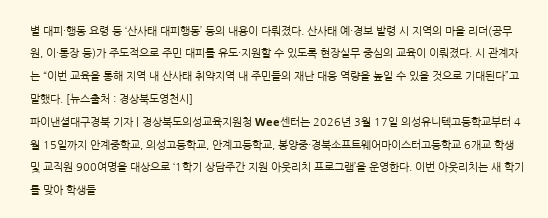별 대피·행동 요령 등 ‘산사태 대피행동’ 등의 내용이 다뤄졌다. 산사태 예·경보 발령 시 지역의 마을 리더(공무원, 이·통장 등)가 주도적으로 주민 대피를 유도·지원할 수 있도록 현장실무 중심의 교육이 이뤄졌다. 시 관계자는 “이번 교육을 통해 지역 내 산사태 취약지역 내 주민들의 재난 대응 역량을 높일 수 있을 것으로 기대된다”고 말했다. [뉴스출처 : 경상북도영천시]
파이낸셜대구경북 기자 | 경상북도의성교육지원청 Wee센터는 2026년 3월 17일 의성유니텍고등학교부터 4월 15일까지 안계중학교, 의성고등학교, 안계고등학교, 봉양중·경북소프트웨어마이스터고등학교 6개교 학생 및 교직원 900여명을 대상으로 ‘1학기 상담주간 지원 아웃리치 프로그램’을 운영한다. 이번 아웃리치는 새 학기를 맞아 학생들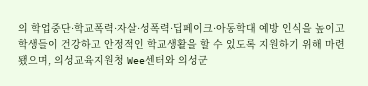의 학업중단·학교폭력·자살·성폭력·딥페이크·아동학대 예방 인식을 높이고 학생들이 건강하고 안정적인 학교생활을 할 수 있도록 지원하기 위해 마련됐으며, 의성교육지원청 Wee센터와 의성군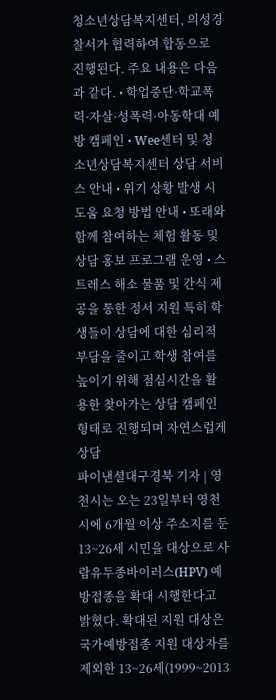청소년상담복지센터, 의성경찰서가 협력하여 합동으로 진행된다. 주요 내용은 다음과 같다. • 학업중단·학교폭력·자살·성폭력·아동학대 예방 캠페인 • Wee센터 및 청소년상담복지센터 상담 서비스 안내 • 위기 상황 발생 시 도움 요청 방법 안내 • 또래와 함께 참여하는 체험 활동 및 상담 홍보 프로그램 운영 • 스트레스 해소 물품 및 간식 제공을 통한 정서 지원 특히 학생들이 상담에 대한 심리적 부담을 줄이고 학생 참여를 높이기 위해 점심시간을 활용한 찾아가는 상담 캠페인 형태로 진행되며 자연스럽게 상담
파이낸셜대구경북 기자 | 영천시는 오는 23일부터 영천시에 6개월 이상 주소지를 둔 13~26세 시민을 대상으로 사람유두종바이러스(HPV) 예방접종을 확대 시행한다고 밝혔다. 확대된 지원 대상은 국가예방접종 지원 대상자를 제외한 13~26세(1999~2013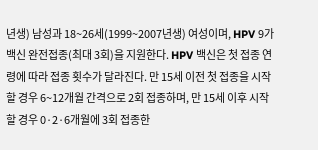년생) 남성과 18~26세(1999~2007년생) 여성이며, HPV 9가 백신 완전접종(최대 3회)을 지원한다. HPV 백신은 첫 접종 연령에 따라 접종 횟수가 달라진다. 만 15세 이전 첫 접종을 시작할 경우 6~12개월 간격으로 2회 접종하며, 만 15세 이후 시작할 경우 0·2·6개월에 3회 접종한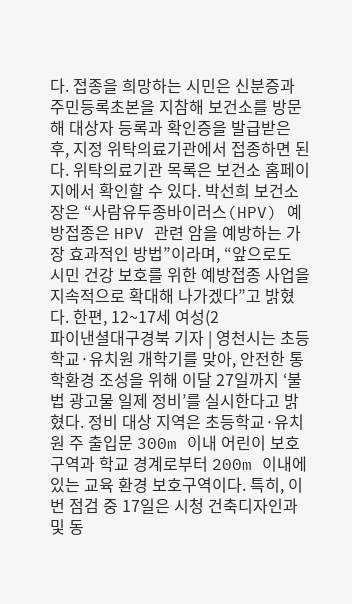다. 접종을 희망하는 시민은 신분증과 주민등록초본을 지참해 보건소를 방문해 대상자 등록과 확인증을 발급받은 후, 지정 위탁의료기관에서 접종하면 된다. 위탁의료기관 목록은 보건소 홈페이지에서 확인할 수 있다. 박선희 보건소장은 “사람유두종바이러스(HPV) 예방접종은 HPV 관련 암을 예방하는 가장 효과적인 방법”이라며, “앞으로도 시민 건강 보호를 위한 예방접종 사업을 지속적으로 확대해 나가겠다”고 밝혔다. 한편, 12~17세 여성(2
파이낸셜대구경북 기자 | 영천시는 초등학교·유치원 개학기를 맞아, 안전한 통학환경 조성을 위해 이달 27일까지 ‘불법 광고물 일제 정비’를 실시한다고 밝혔다. 정비 대상 지역은 초등학교·유치원 주 출입문 300m 이내 어린이 보호구역과 학교 경계로부터 200m 이내에 있는 교육 환경 보호구역이다. 특히, 이번 점검 중 17일은 시청 건축디자인과 및 동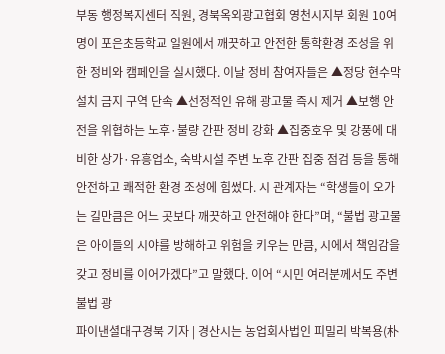부동 행정복지센터 직원, 경북옥외광고협회 영천시지부 회원 10여 명이 포은초등학교 일원에서 깨끗하고 안전한 통학환경 조성을 위한 정비와 캠페인을 실시했다. 이날 정비 참여자들은 ▲정당 현수막 설치 금지 구역 단속 ▲선정적인 유해 광고물 즉시 제거 ▲보행 안전을 위협하는 노후·불량 간판 정비 강화 ▲집중호우 및 강풍에 대비한 상가·유흥업소, 숙박시설 주변 노후 간판 집중 점검 등을 통해 안전하고 쾌적한 환경 조성에 힘썼다. 시 관계자는 “학생들이 오가는 길만큼은 어느 곳보다 깨끗하고 안전해야 한다”며, “불법 광고물은 아이들의 시야를 방해하고 위험을 키우는 만큼, 시에서 책임감을 갖고 정비를 이어가겠다”고 말했다. 이어 “시민 여러분께서도 주변 불법 광
파이낸셜대구경북 기자 | 경산시는 농업회사법인 피밀리 박복용(朴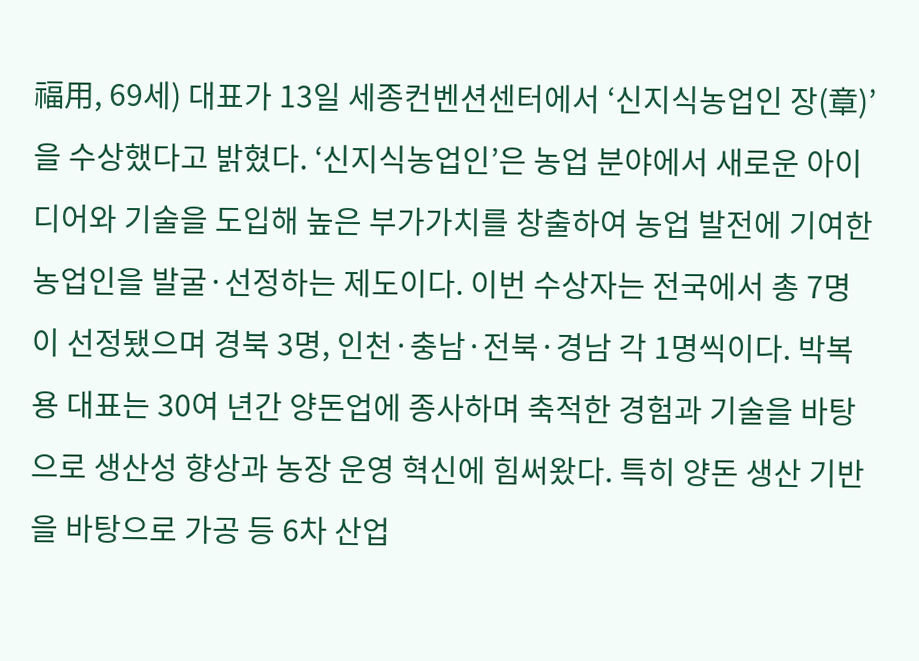福用, 69세) 대표가 13일 세종컨벤션센터에서 ‘신지식농업인 장(章)’을 수상했다고 밝혔다. ‘신지식농업인’은 농업 분야에서 새로운 아이디어와 기술을 도입해 높은 부가가치를 창출하여 농업 발전에 기여한 농업인을 발굴·선정하는 제도이다. 이번 수상자는 전국에서 총 7명이 선정됐으며 경북 3명, 인천·충남·전북·경남 각 1명씩이다. 박복용 대표는 30여 년간 양돈업에 종사하며 축적한 경험과 기술을 바탕으로 생산성 향상과 농장 운영 혁신에 힘써왔다. 특히 양돈 생산 기반을 바탕으로 가공 등 6차 산업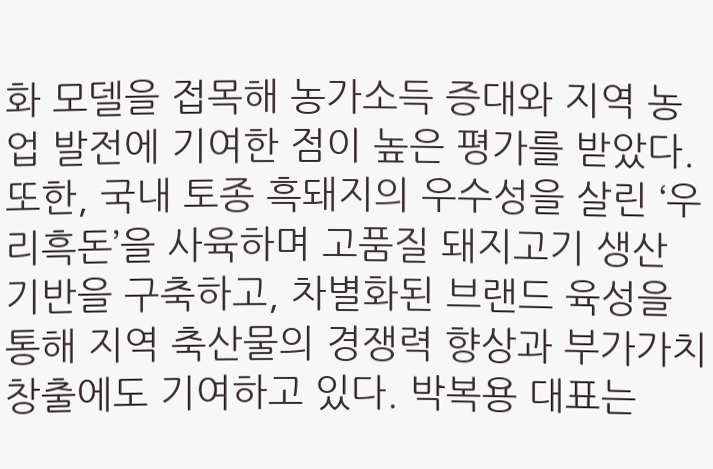화 모델을 접목해 농가소득 증대와 지역 농업 발전에 기여한 점이 높은 평가를 받았다. 또한, 국내 토종 흑돼지의 우수성을 살린 ‘우리흑돈’을 사육하며 고품질 돼지고기 생산 기반을 구축하고, 차별화된 브랜드 육성을 통해 지역 축산물의 경쟁력 향상과 부가가치 창출에도 기여하고 있다. 박복용 대표는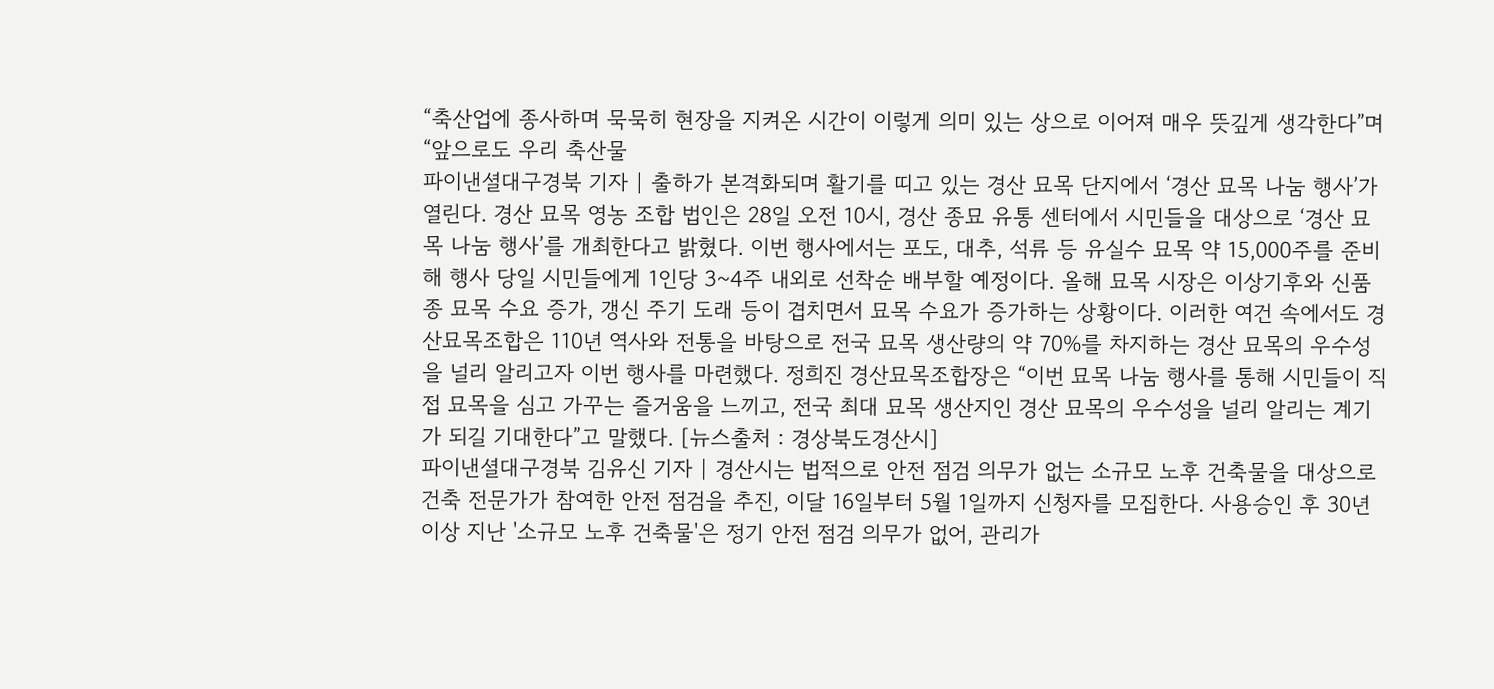“축산업에 종사하며 묵묵히 현장을 지켜온 시간이 이렇게 의미 있는 상으로 이어져 매우 뜻깊게 생각한다”며 “앞으로도 우리 축산물
파이낸셜대구경북 기자 | 출하가 본격화되며 활기를 띠고 있는 경산 묘목 단지에서 ‘경산 묘목 나눔 행사’가 열린다. 경산 묘목 영농 조합 법인은 28일 오전 10시, 경산 종묘 유통 센터에서 시민들을 대상으로 ‘경산 묘목 나눔 행사’를 개최한다고 밝혔다. 이번 행사에서는 포도, 대추, 석류 등 유실수 묘목 약 15,000주를 준비해 행사 당일 시민들에게 1인당 3~4주 내외로 선착순 배부할 예정이다. 올해 묘목 시장은 이상기후와 신품종 묘목 수요 증가, 갱신 주기 도래 등이 겹치면서 묘목 수요가 증가하는 상황이다. 이러한 여건 속에서도 경산묘목조합은 110년 역사와 전통을 바탕으로 전국 묘목 생산량의 약 70%를 차지하는 경산 묘목의 우수성을 널리 알리고자 이번 행사를 마련했다. 정희진 경산묘목조합장은 “이번 묘목 나눔 행사를 통해 시민들이 직접 묘목을 심고 가꾸는 즐거움을 느끼고, 전국 최대 묘목 생산지인 경산 묘목의 우수성을 널리 알리는 계기가 되길 기대한다”고 말했다. [뉴스출처 : 경상북도경산시]
파이낸셜대구경북 김유신 기자 | 경산시는 법적으로 안전 점검 의무가 없는 소규모 노후 건축물을 대상으로 건축 전문가가 참여한 안전 점검을 추진, 이달 16일부터 5월 1일까지 신청자를 모집한다. 사용승인 후 30년 이상 지난 '소규모 노후 건축물'은 정기 안전 점검 의무가 없어, 관리가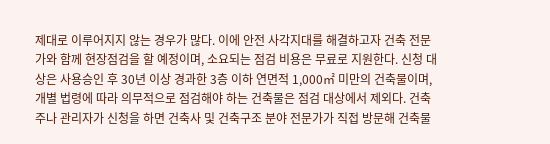제대로 이루어지지 않는 경우가 많다. 이에 안전 사각지대를 해결하고자 건축 전문가와 함께 현장점검을 할 예정이며, 소요되는 점검 비용은 무료로 지원한다. 신청 대상은 사용승인 후 30년 이상 경과한 3층 이하 연면적 1,000㎡ 미만의 건축물이며, 개별 법령에 따라 의무적으로 점검해야 하는 건축물은 점검 대상에서 제외다. 건축주나 관리자가 신청을 하면 건축사 및 건축구조 분야 전문가가 직접 방문해 건축물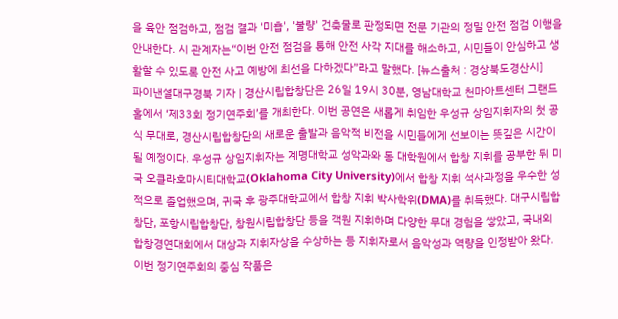을 육안 점검하고, 점검 결과 '미흡', '불량' 건축물로 판정되면 전문 기관의 정밀 안전 점검 이행을 안내한다. 시 관계자는“이번 안전 점검을 통해 안전 사각 지대를 해소하고, 시민들이 안심하고 생활할 수 있도록 안전 사고 예방에 최선을 다하겠다”라고 말했다. [뉴스출처 : 경상북도경산시]
파이낸셜대구경북 기자 | 경산시립합창단은 26일 19시 30분, 영남대학교 천마아트센터 그랜드홀에서 ‘제33회 정기연주회’를 개최한다. 이번 공연은 새롭게 취임한 우성규 상임지휘자의 첫 공식 무대로, 경산시립합창단의 새로운 출발과 음악적 비전을 시민들에게 선보이는 뜻깊은 시간이 될 예정이다. 우성규 상임지휘자는 계명대학교 성악과와 동 대학원에서 합창 지휘를 공부한 뒤 미국 오클라호마시티대학교(Oklahoma City University)에서 합창 지휘 석사과정을 우수한 성적으로 졸업했으며, 귀국 후 광주대학교에서 합창 지휘 박사학위(DMA)를 취득했다. 대구시립합창단, 포항시립합창단, 창원시립합창단 등을 객원 지휘하며 다양한 무대 경험을 쌓았고, 국내외 합창경연대회에서 대상과 지휘자상을 수상하는 등 지휘자로서 음악성과 역량을 인정받아 왔다. 이번 정기연주회의 중심 작품은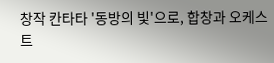창작 칸타타 '동방의 빛'으로, 합창과 오케스트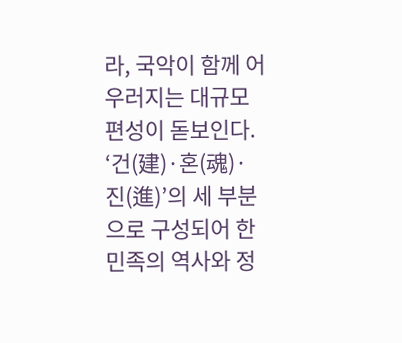라, 국악이 함께 어우러지는 대규모 편성이 돋보인다. ‘건(建)·혼(魂)·진(進)’의 세 부분으로 구성되어 한민족의 역사와 정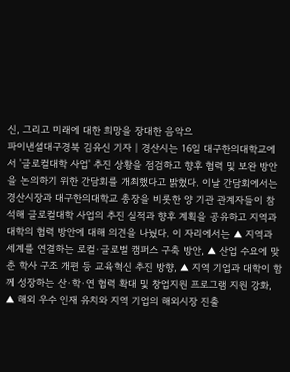신, 그리고 미래에 대한 희망을 장대한 음악으
파이낸셜대구경북 김유신 기자 | 경산시는 16일 대구한의대학교에서 '글로컬대학 사업' 추진 상황을 점검하고 향후 협력 및 보완 방안을 논의하기 위한 간담회를 개최했다고 밝혔다. 이날 간담회에서는 경산시장과 대구한의대학교 총장을 비롯한 양 기관 관계자들이 참석해 글로컬대학 사업의 추진 실적과 향후 계획을 공유하고 지역과 대학의 협력 방안에 대해 의견을 나눴다. 이 자리에서는 ▲ 지역과 세계를 연결하는 로컬·글로벌 캠퍼스 구축 방안, ▲ 산업 수요에 맞춘 학사 구조 개편 등 교육혁신 추진 방향, ▲ 지역 기업과 대학이 함께 성장하는 산·학·연 협력 확대 및 창업지원 프로그램 지원 강화, ▲ 해외 우수 인재 유치와 지역 기업의 해외시장 진출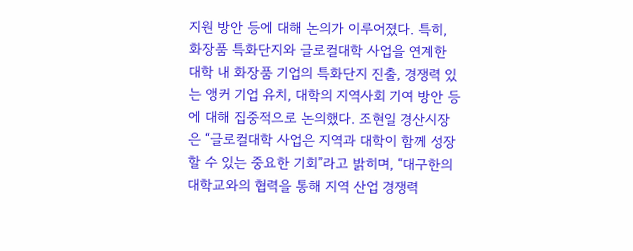지원 방안 등에 대해 논의가 이루어졌다. 특히, 화장품 특화단지와 글로컬대학 사업을 연계한 대학 내 화장품 기업의 특화단지 진출, 경쟁력 있는 앵커 기업 유치, 대학의 지역사회 기여 방안 등에 대해 집중적으로 논의했다. 조현일 경산시장은 “글로컬대학 사업은 지역과 대학이 함께 성장할 수 있는 중요한 기회”라고 밝히며, “대구한의대학교와의 협력을 통해 지역 산업 경쟁력